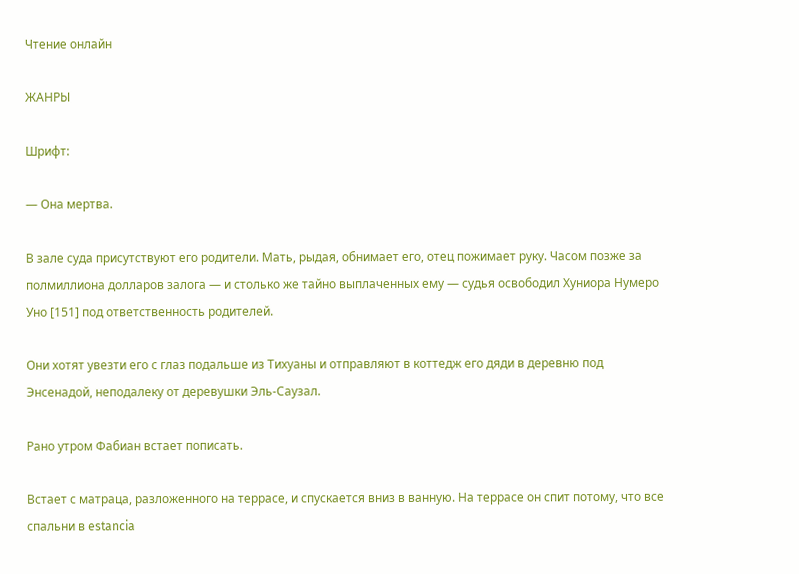Чтение онлайн

ЖАНРЫ

Шрифт:

— Она мертва.

В зале суда присутствуют его родители. Мать, рыдая, обнимает его, отец пожимает руку. Часом позже за полмиллиона долларов залога — и столько же тайно выплаченных ему — судья освободил Хуниора Нумеро Уно [151] под ответственность родителей.

Они хотят увезти его с глаз подальше из Тихуаны и отправляют в коттедж его дяди в деревню под Энсенадой, неподалеку от деревушки Эль-Саузал.

Рано утром Фабиан встает пописать.

Встает с матраца, разложенного на террасе, и спускается вниз в ванную. На террасе он спит потому, что все спальни в estancia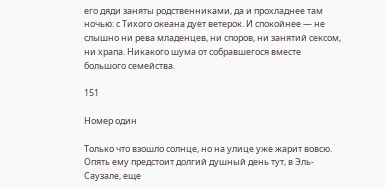его дяди заняты родственниками, да и прохладнее там ночью: с Тихого океана дует ветерок. И спокойнее — не слышно ни рева младенцев, ни споров, ни занятий сексом, ни храпа. Никакого шума от собравшегося вместе большого семейства.

151

Номер один

Только что взошло солнце, но на улице уже жарит вовсю. Опять ему предстоит долгий душный день тут, в Эль-Саузале, еще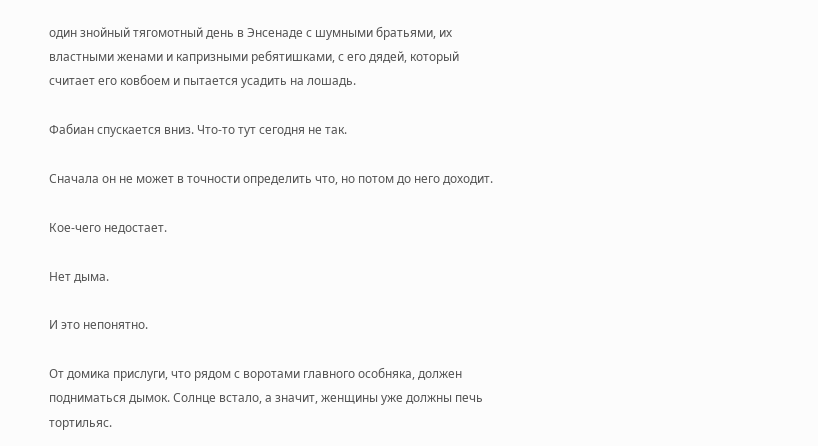один знойный тягомотный день в Энсенаде с шумными братьями, их властными женами и капризными ребятишками, с его дядей, который считает его ковбоем и пытается усадить на лошадь.

Фабиан спускается вниз. Что-то тут сегодня не так.

Сначала он не может в точности определить что, но потом до него доходит.

Кое-чего недостает.

Нет дыма.

И это непонятно.

От домика прислуги, что рядом с воротами главного особняка, должен подниматься дымок. Солнце встало, а значит, женщины уже должны печь тортильяс.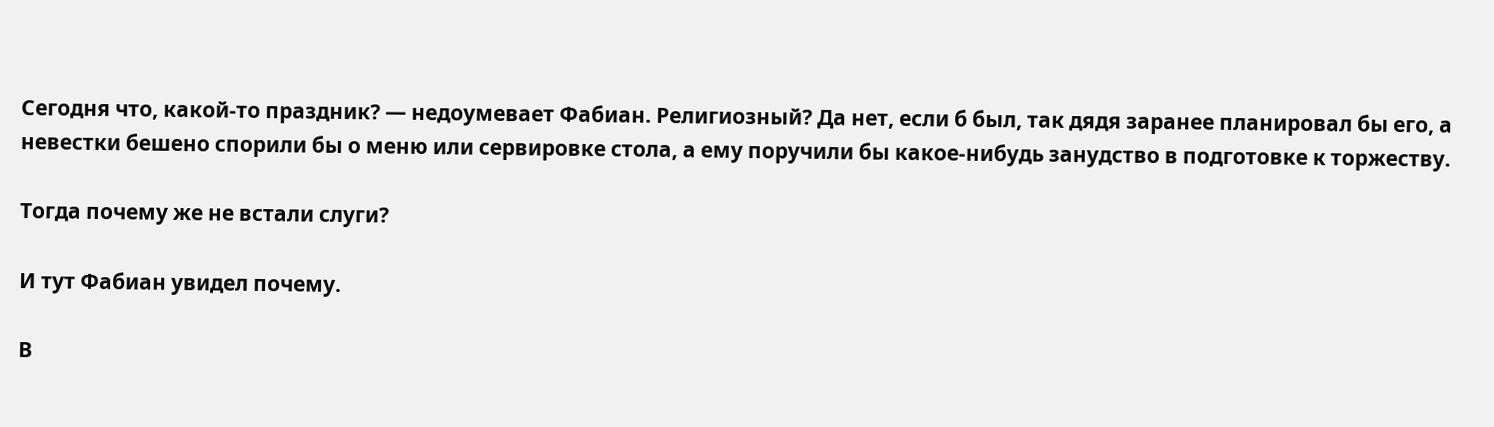Сегодня что, какой-то праздник? — недоумевает Фабиан. Религиозный? Да нет, если б был, так дядя заранее планировал бы его, а невестки бешено спорили бы о меню или сервировке стола, а ему поручили бы какое-нибудь занудство в подготовке к торжеству.

Тогда почему же не встали слуги?

И тут Фабиан увидел почему.

В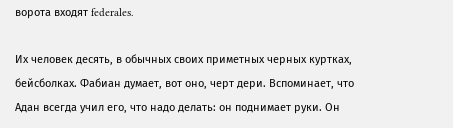ворота входят federales.

Их человек десять, в обычных своих приметных черных куртках, бейсболках. Фабиан думает, вот оно, черт дери. Вспоминает, что Адан всегда учил его, что надо делать: он поднимает руки. Он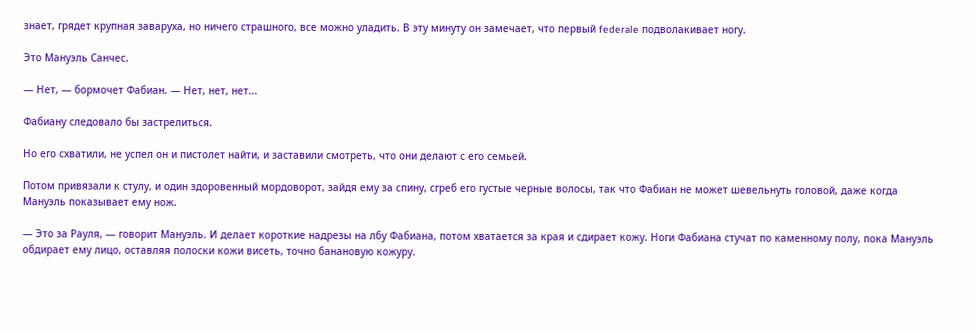знает, грядет крупная заваруха, но ничего страшного, все можно уладить. В эту минуту он замечает, что первый federale подволакивает ногу.

Это Мануэль Санчес.

— Нет, — бормочет Фабиан. — Нет, нет, нет...

Фабиану следовало бы застрелиться.

Но его схватили, не успел он и пистолет найти, и заставили смотреть, что они делают с его семьей.

Потом привязали к стулу, и один здоровенный мордоворот, зайдя ему за спину, сгреб его густые черные волосы, так что Фабиан не может шевельнуть головой, даже когда Мануэль показывает ему нож.

— Это за Рауля, — говорит Мануэль. И делает короткие надрезы на лбу Фабиана, потом хватается за края и сдирает кожу. Ноги Фабиана стучат по каменному полу, пока Мануэль обдирает ему лицо, оставляя полоски кожи висеть, точно банановую кожуру.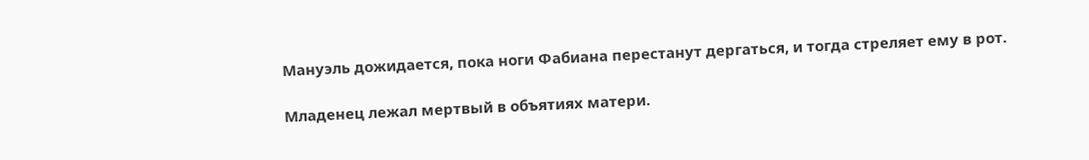Мануэль дожидается, пока ноги Фабиана перестанут дергаться, и тогда стреляет ему в рот.

Младенец лежал мертвый в объятиях матери.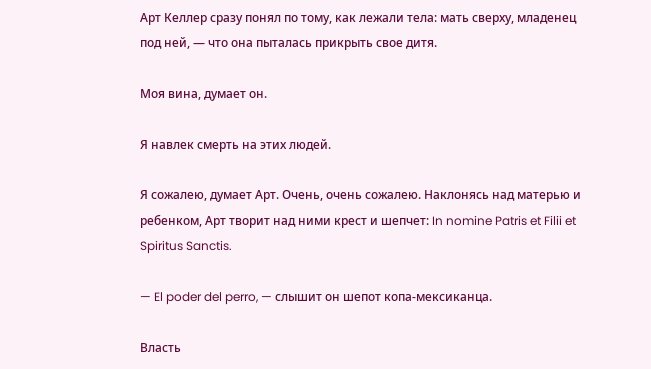Арт Келлер сразу понял по тому, как лежали тела: мать сверху, младенец под ней, — что она пыталась прикрыть свое дитя.

Моя вина, думает он.

Я навлек смерть на этих людей.

Я сожалею, думает Арт. Очень, очень сожалею. Наклонясь над матерью и ребенком, Арт творит над ними крест и шепчет: In nomine Patris et Filii et Spiritus Sanctis.

— El poder del perro, — слышит он шепот копа-мексиканца.

Власть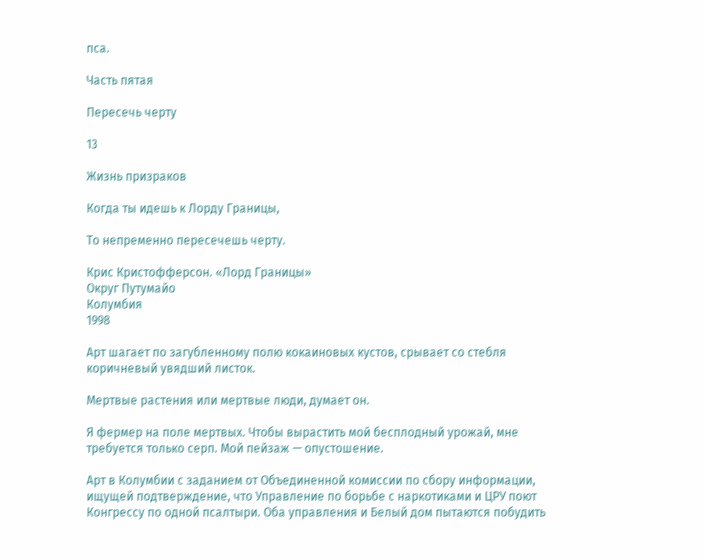пса.

Часть пятая

Пересечь черту

13

Жизнь призраков

Когда ты идешь к Лорду Границы,

То непременно пересечешь черту.

Крис Кристофферсон. «Лорд Границы»
Округ Путумайо
Колумбия
1998

Арт шагает по загубленному полю кокаиновых кустов, срывает со стебля коричневый увядший листок.

Мертвые растения или мертвые люди, думает он.

Я фермер на поле мертвых. Чтобы вырастить мой бесплодный урожай, мне требуется только серп. Мой пейзаж — опустошение.

Арт в Колумбии с заданием от Объединенной комиссии по сбору информации, ищущей подтверждение, что Управление по борьбе с наркотиками и ЦРУ поют Конгрессу по одной псалтыри. Оба управления и Белый дом пытаются побудить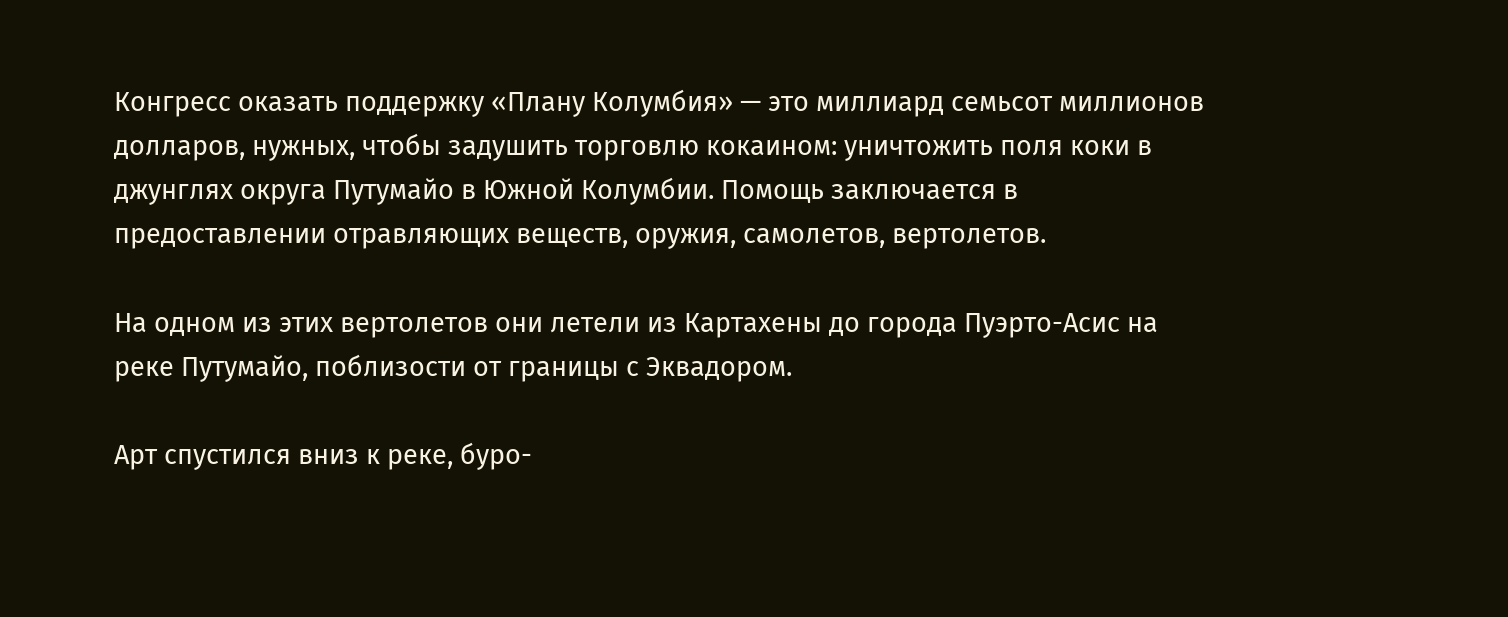Конгресс оказать поддержку «Плану Колумбия» — это миллиард семьсот миллионов долларов, нужных, чтобы задушить торговлю кокаином: уничтожить поля коки в джунглях округа Путумайо в Южной Колумбии. Помощь заключается в предоставлении отравляющих веществ, оружия, самолетов, вертолетов.

На одном из этих вертолетов они летели из Картахены до города Пуэрто-Асис на реке Путумайо, поблизости от границы с Эквадором.

Арт спустился вниз к реке, буро-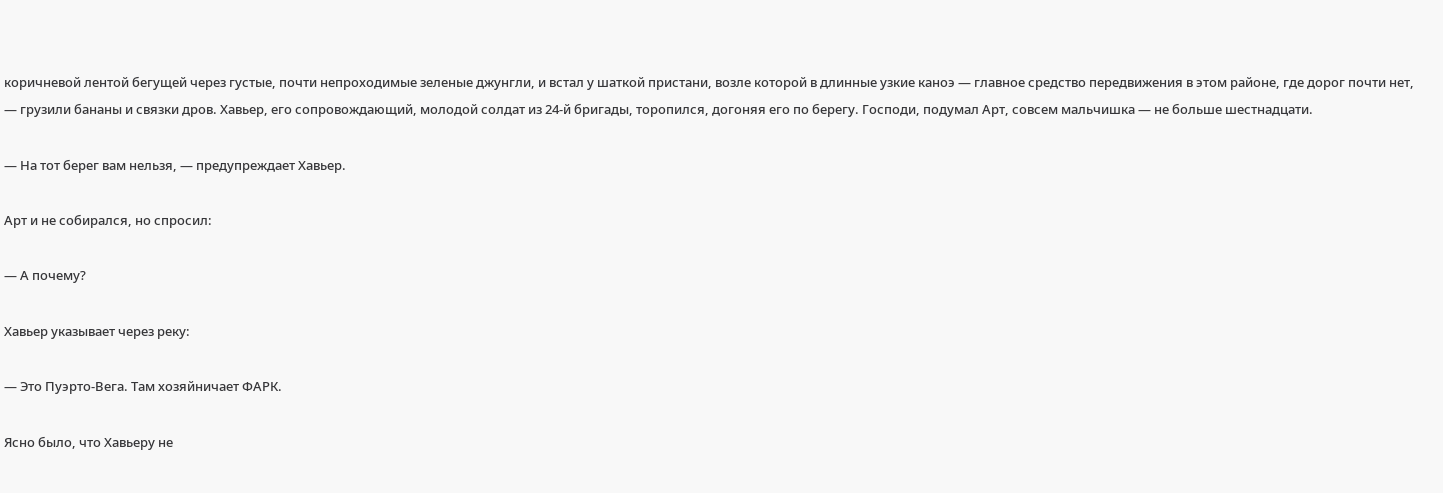коричневой лентой бегущей через густые, почти непроходимые зеленые джунгли, и встал у шаткой пристани, возле которой в длинные узкие каноэ — главное средство передвижения в этом районе, где дорог почти нет, — грузили бананы и связки дров. Хавьер, его сопровождающий, молодой солдат из 24-й бригады, торопился, догоняя его по берегу. Господи, подумал Арт, совсем мальчишка — не больше шестнадцати.

— На тот берег вам нельзя, — предупреждает Хавьер.

Арт и не собирался, но спросил:

— А почему?

Хавьер указывает через реку:

— Это Пуэрто-Вега. Там хозяйничает ФАРК.

Ясно было, что Хавьеру не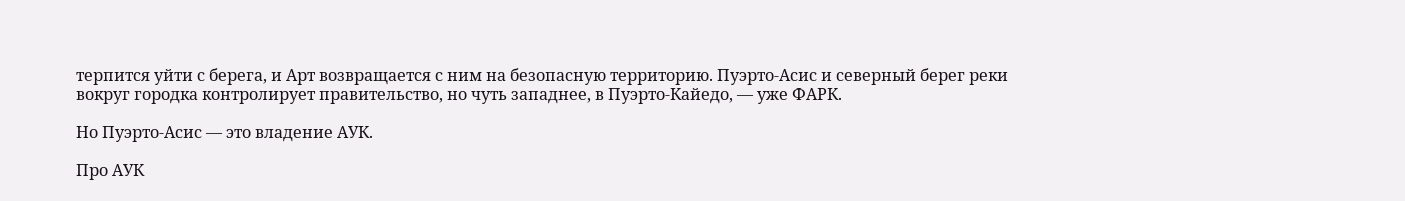терпится уйти с берега, и Арт возвращается с ним на безопасную территорию. Пуэрто-Асис и северный берег реки вокруг городка контролирует правительство, но чуть западнее, в Пуэрто-Кайедо, — уже ФАРК.

Но Пуэрто-Асис — это владение АУК.

Про АУК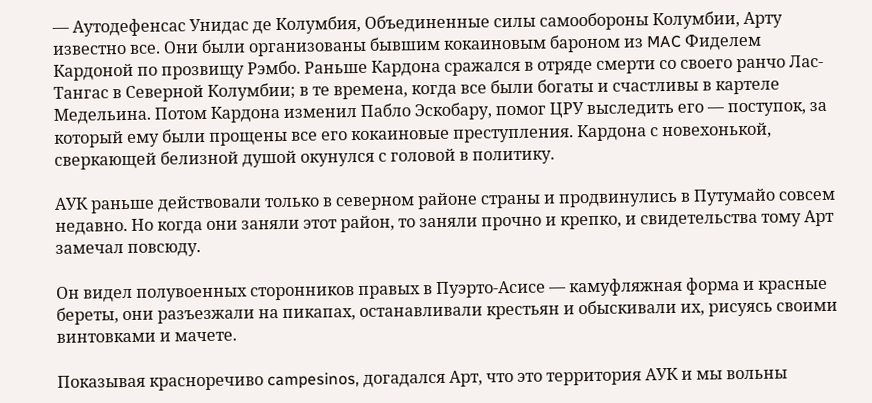— Аутодефенсас Унидас де Колумбия, Объединенные силы самообороны Колумбии, Арту известно все. Они были организованы бывшим кокаиновым бароном из MAC Фиделем Кардоной по прозвищу Рэмбо. Раньше Кардона сражался в отряде смерти со своего ранчо Лас-Тангас в Северной Колумбии; в те времена, когда все были богаты и счастливы в картеле Медельина. Потом Кардона изменил Пабло Эскобару, помог ЦРУ выследить его — поступок, за который ему были прощены все его кокаиновые преступления. Кардона с новехонькой, сверкающей белизной душой окунулся с головой в политику.

АУК раньше действовали только в северном районе страны и продвинулись в Путумайо совсем недавно. Но когда они заняли этот район, то заняли прочно и крепко, и свидетельства тому Арт замечал повсюду.

Он видел полувоенных сторонников правых в Пуэрто-Асисе — камуфляжная форма и красные береты, они разъезжали на пикапах, останавливали крестьян и обыскивали их, рисуясь своими винтовками и мачете.

Показывая красноречиво campesinos, догадался Арт, что это территория АУК и мы вольны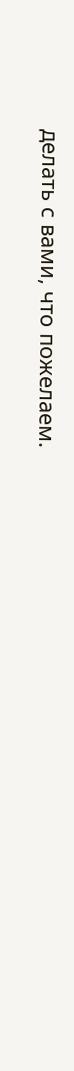делать с вами, что пожелаем.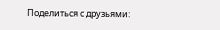Поделиться с друзьями: